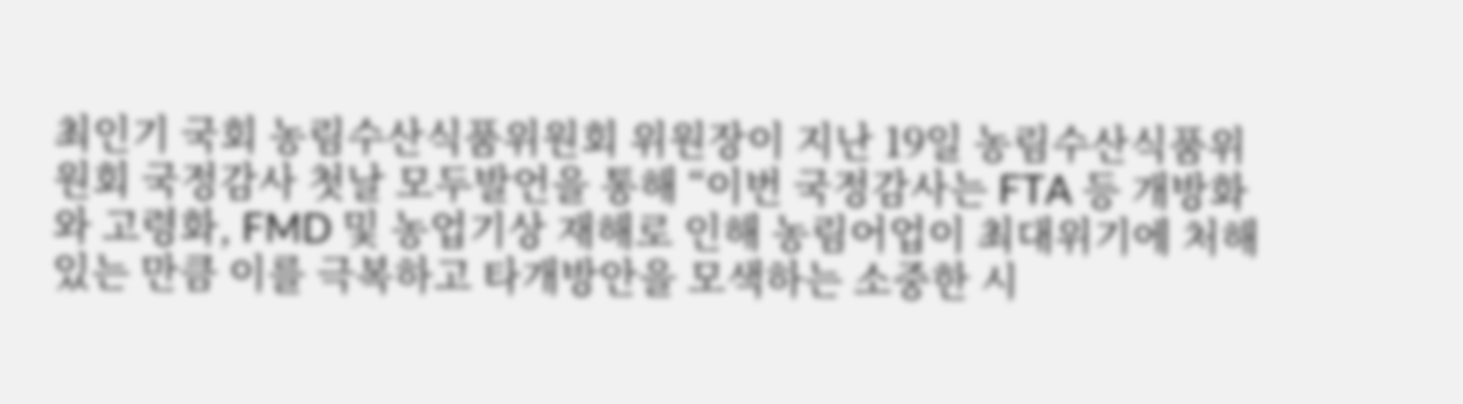최인기 국회 농림수산식품위원회 위원장이 지난 19일 농림수산식품위원회 국정감사 첫날 모두발언을 통해 “이번 국정감사는 FTA 등 개방화와 고령화, FMD 및 농업기상 재해로 인해 농림어업이 최대위기에 처해 있는 만큼 이를 극복하고 타개방안을 모색하는 소중한 시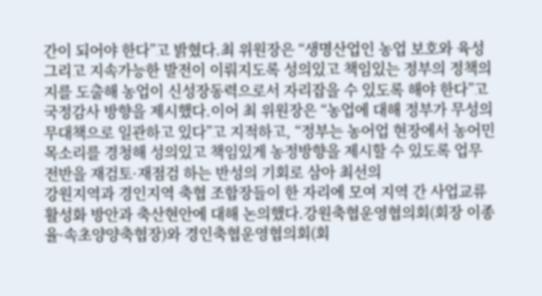간이 되어야 한다”고 밝혔다.최 위원장은 “생명산업인 농업 보호와 육성 그리고 지속가능한 발전이 이뤄지도록 성의있고 책임있는 정부의 정책의지를 도출해 농업이 신성장동력으로서 자리잡을 수 있도록 해야 한다”고 국정감사 방향을 제시했다.이어 최 위원장은 “농업에 대해 정부가 무성의 무대책으로 일관하고 있다”고 지적하고, “정부는 농어업 현장에서 농어민 목소리를 경청해 성의있고 책임있게 농정방향을 제시할 수 있도록 업무 전반을 재검토·재점검 하는 반성의 기회로 삼아 최선의
강원지역과 경인지역 축협 조합장들이 한 자리에 모여 지역 간 사업교류 활성화 방안과 축산현안에 대해 논의했다.강원축협운영협의회(회장 이종율·속초양양축협장)와 경인축협운영협의회(회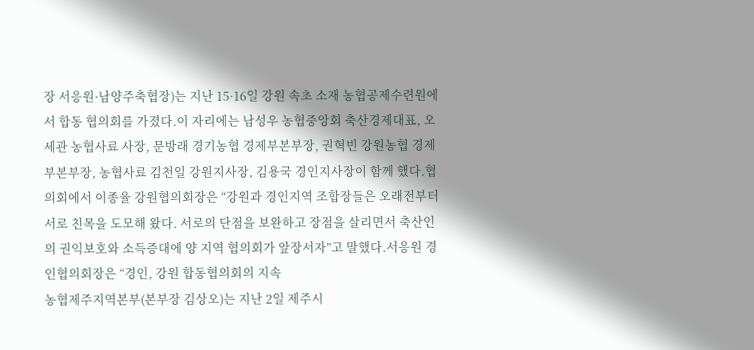장 서응원·남양주축협장)는 지난 15·16일 강원 속초 소재 농협공제수련원에서 합동 협의회를 가졌다.이 자리에는 남성우 농협중앙회 축산경제대표, 오세관 농협사료 사장, 문방래 경기농협 경제부본부장, 권혁빈 강원농협 경제부본부장, 농협사료 김천일 강원지사장, 김용국 경인지사장이 함께 했다.협의회에서 이종율 강원협의회장은 “강원과 경인지역 조합장들은 오래전부터 서로 친목을 도모해 왔다. 서로의 단점을 보완하고 장점을 살리면서 축산인의 권익보호와 소득증대에 양 지역 협의회가 앞장서자”고 말했다.서응원 경인협의회장은 “경인, 강원 합동협의회의 지속
농협제주지역본부(본부장 김상오)는 지난 2일 제주시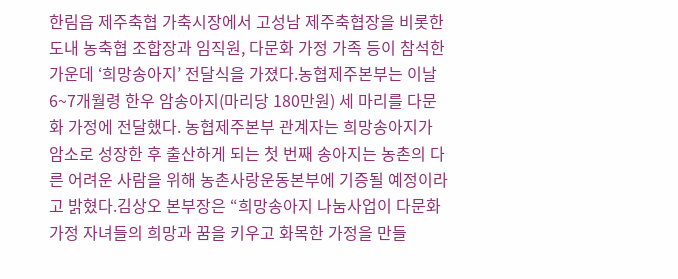한림읍 제주축협 가축시장에서 고성남 제주축협장을 비롯한 도내 농축협 조합장과 임직원, 다문화 가정 가족 등이 참석한 가운데 ‘희망송아지’ 전달식을 가졌다.농협제주본부는 이날 6~7개월령 한우 암송아지(마리당 180만원) 세 마리를 다문화 가정에 전달했다. 농협제주본부 관계자는 희망송아지가 암소로 성장한 후 출산하게 되는 첫 번째 송아지는 농촌의 다른 어려운 사람을 위해 농촌사랑운동본부에 기증될 예정이라고 밝혔다.김상오 본부장은 “희망송아지 나눔사업이 다문화 가정 자녀들의 희망과 꿈을 키우고 화목한 가정을 만들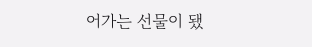어가는 선물이 됐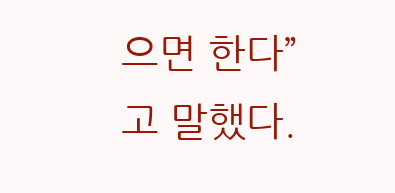으면 한다”고 말했다.